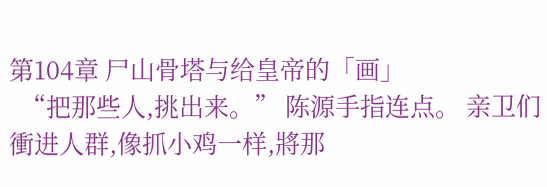第104章 尸山骨塔与给皇帝的「画」
  “把那些人,挑出来。” 陈源手指连点。 亲卫们衝进人群,像抓小鸡一样,將那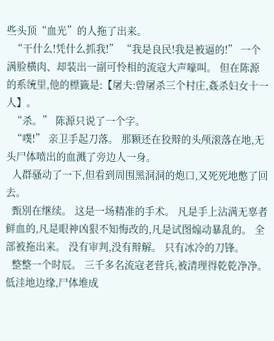些头顶“血光”的人拖了出来。
  “干什么!凭什么抓我!” “我是良民!我是被逼的!” 一个满脸横肉、却装出一副可怜相的流寇大声嚎叫。 但在陈源的系统里,他的標籤是:【屠夫:曾屠杀三个村庄,姦杀妇女十一人】。
  “杀。” 陈源只说了一个字。
  “噗!” 亲卫手起刀落。 那颗还在狡辩的头颅滚落在地,无头尸体喷出的血溅了旁边人一身。
  人群骚动了一下,但看到周围黑洞洞的炮口,又死死地憋了回去。
  甄別在继续。 这是一场精准的手术。 凡是手上沾满无辜者鲜血的,凡是眼神凶狠不知悔改的,凡是试图煽动暴乱的。 全部被拖出来。 没有审判,没有辩解。 只有冰冷的刀锋。
  整整一个时辰。 三千多名流寇老营兵,被清理得乾乾净净。 低洼地边缘,尸体堆成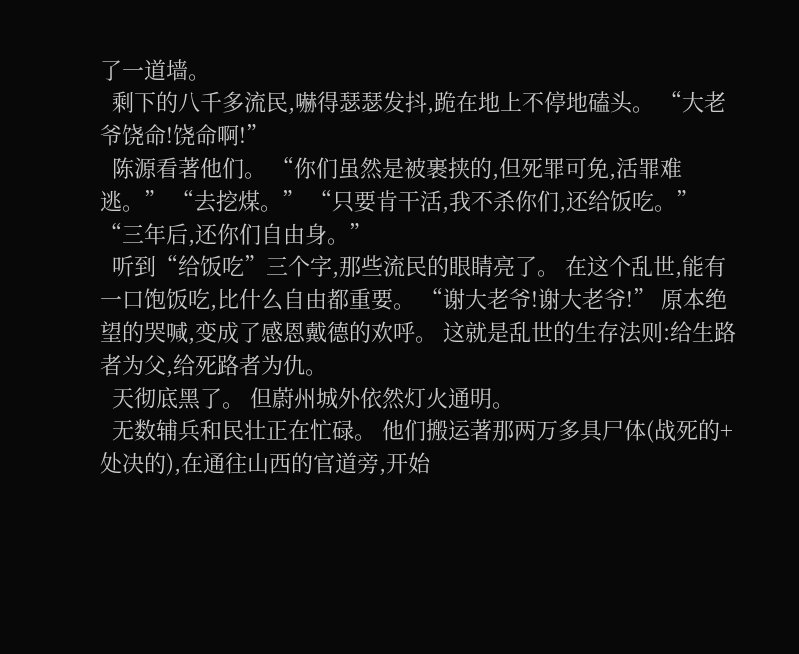了一道墙。
  剩下的八千多流民,嚇得瑟瑟发抖,跪在地上不停地磕头。 “大老爷饶命!饶命啊!”
  陈源看著他们。 “你们虽然是被裹挟的,但死罪可免,活罪难逃。” “去挖煤。” “只要肯干活,我不杀你们,还给饭吃。” “三年后,还你们自由身。”
  听到“给饭吃”三个字,那些流民的眼睛亮了。 在这个乱世,能有一口饱饭吃,比什么自由都重要。 “谢大老爷!谢大老爷!” 原本绝望的哭喊,变成了感恩戴德的欢呼。 这就是乱世的生存法则:给生路者为父,给死路者为仇。
  天彻底黑了。 但蔚州城外依然灯火通明。
  无数辅兵和民壮正在忙碌。 他们搬运著那两万多具尸体(战死的+处决的),在通往山西的官道旁,开始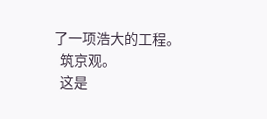了一项浩大的工程。
  筑京观。
  这是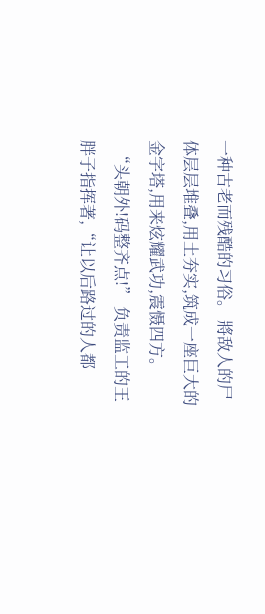一种古老而残酷的习俗。 將敌人的尸体层层堆叠,用土夯实,筑成一座巨大的金字塔,用来炫耀武功,震慑四方。
  “头朝外!码整齐点!” 负责监工的王胖子指挥著,“让以后路过的人都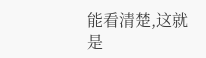能看清楚,这就是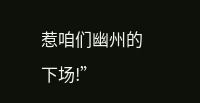惹咱们幽州的下场!”